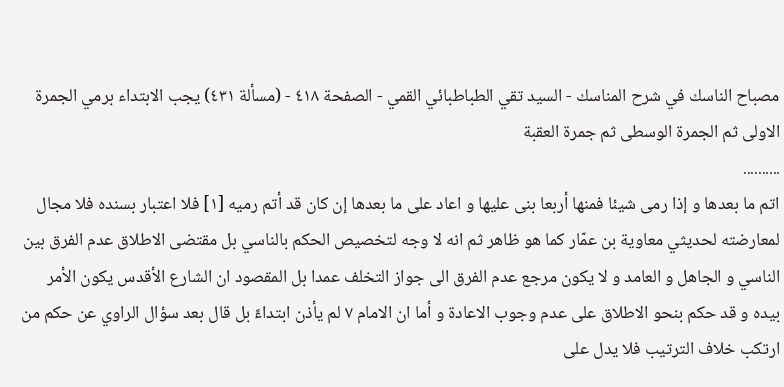مصباح الناسك في شرح المناسك - السيد تقي الطباطبائي القمي - الصفحة ٤١٨ - (مسألة ٤٣١) يجب الابتداء برمي الجمرة الاولى ثم الجمرة الوسطى ثم جمرة العقبة
..........
اتم ما بعدها و إذا رمى شيئا فمنها أربعا بنى عليها و اعاد على ما بعدها إن كان قد أتم رميه [١] فلا اعتبار بسنده فلا مجال لمعارضته لحديثي معاوية بن عمّار كما هو ظاهر ثم انه لا وجه لتخصيص الحكم بالناسي بل مقتضى الاطلاق عدم الفرق بين الناسي و الجاهل و العامد و لا يكون مرجع عدم الفرق الى جواز التخلف عمدا بل المقصود ان الشارع الأقدس يكون الأمر بيده و قد حكم بنحو الاطلاق على عدم وجوب الاعادة و أما ان الامام ٧ لم يأذن ابتداءً بل قال بعد سؤال الراوي عن حكم من ارتكب خلاف الترتيب فلا يدل على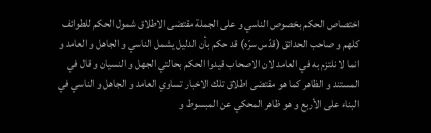اختصاص الحكم بخصوص الناسي و على الجملة مقتضى الاطلاق شمول الحكم للطوائف كلهم و صاحب الحدائق (قدّس سرّه) قد حكم بأن الدليل يشمل الناسي و الجاهل و العامد و انما لا نلتزم به في العامد لان الاصحاب قيدوا الحكم بحالتي الجهل و النسيان و قال في المستند و الظاهر كما هو مقتضى اطلاق تلك الاخبار تساوي العامد و الجاهل و الناسي في البناء على الأربع و هو ظاهر المحكي عن المبسوط و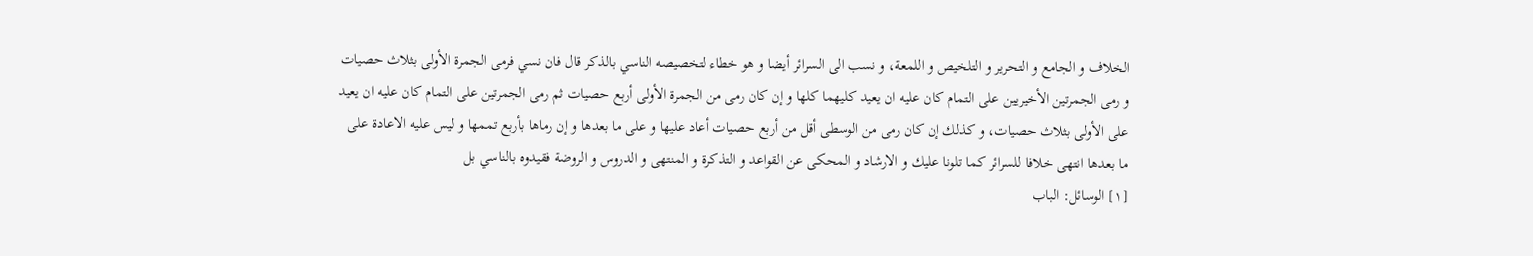الخلاف و الجامع و التحرير و التلخيص و اللمعة، و نسب الى السرائر أيضا و هو خطاء لتخصيصه الناسي بالذكر قال فان نسي فرمى الجمرة الأولى بثلاث حصيات و رمى الجمرتين الأخيريين على التمام كان عليه ان يعيد كليهما كلها و إن كان رمى من الجمرة الأولى أربع حصيات ثم رمى الجمرتين على التمام كان عليه ان يعيد على الأولى بثلاث حصيات، و كذلك إن كان رمى من الوسطى أقل من أربع حصيات أعاد عليها و على ما بعدها و إن رماها بأربع تممها و ليس عليه الاعادة على ما بعدها انتهى خلافا للسرائر كما تلونا عليك و الارشاد و المحكى عن القواعد و التذكرة و المنتهى و الدروس و الروضة فقيدوه بالناسي بل
[١] الوسائل: الباب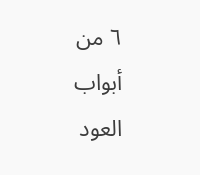٦ من أبواب العود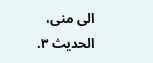الى منى، الحديث ٣.